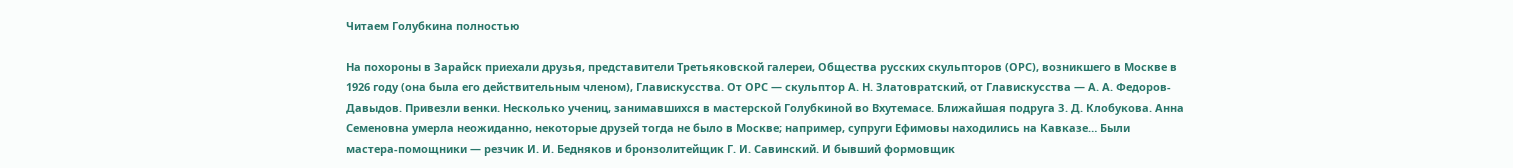Читаем Голубкина полностью

На похороны в Зарайск приехали друзья, представители Третьяковской галереи, Общества русских скульпторов (ОРС), возникшего в Москве в 1926 году (она была его действительным членом), Главискусства. От ОРС — скульптор А. Н. Златовратский, от Главискусства — А. А. Федоров-Давыдов. Привезли венки. Несколько учениц, занимавшихся в мастерской Голубкиной во Вхутемасе. Ближайшая подруга З. Д. Клобукова. Анна Семеновна умерла неожиданно, некоторые друзей тогда не было в Москве; например, супруги Ефимовы находились на Кавказе… Были мастера-помощники — резчик И. И. Бедняков и бронзолитейщик Г. И. Савинский. И бывший формовщик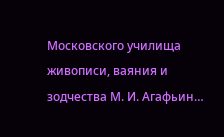Московского училища живописи, ваяния и зодчества М. И. Агафьин…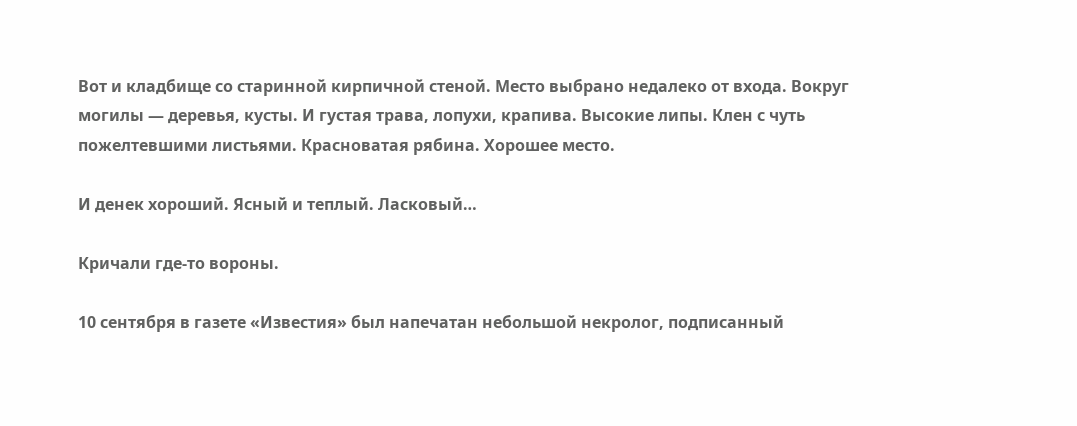Вот и кладбище со старинной кирпичной стеной. Место выбрано недалеко от входа. Вокруг могилы — деревья, кусты. И густая трава, лопухи, крапива. Высокие липы. Клен с чуть пожелтевшими листьями. Красноватая рябина. Хорошее место.

И денек хороший. Ясный и теплый. Ласковый…

Кричали где-то вороны.

10 сентября в газете «Известия» был напечатан небольшой некролог, подписанный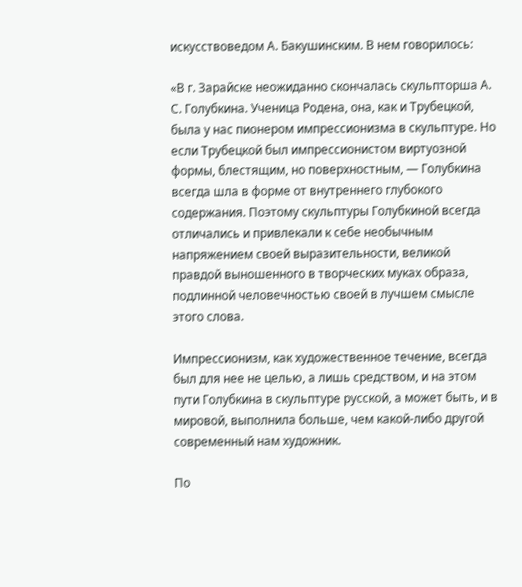искусствоведом А. Бакушинским. В нем говорилось:

«В г. Зарайске неожиданно скончалась скульпторша А. С. Голубкина. Ученица Родена, она, как и Трубецкой, была у нас пионером импрессионизма в скульптуре. Но если Трубецкой был импрессионистом виртуозной формы, блестящим, но поверхностным, — Голубкина всегда шла в форме от внутреннего глубокого содержания. Поэтому скульптуры Голубкиной всегда отличались и привлекали к себе необычным напряжением своей выразительности, великой правдой выношенного в творческих муках образа, подлинной человечностью своей в лучшем смысле этого слова.

Импрессионизм, как художественное течение, всегда был для нее не целью, а лишь средством, и на этом пути Голубкина в скульптуре русской, а может быть, и в мировой, выполнила больше, чем какой-либо другой современный нам художник.

По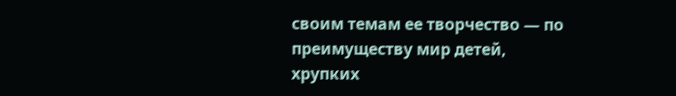своим темам ее творчество — по преимуществу мир детей, хрупких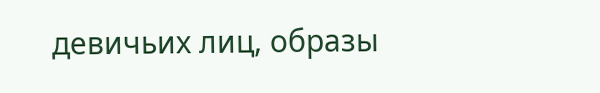девичьих лиц, образы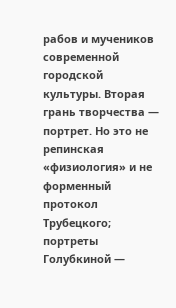рабов и мучеников современной городской культуры. Вторая грань творчества — портрет. Но это не репинская «физиология» и не форменный протокол Трубецкого; портреты Голубкиной —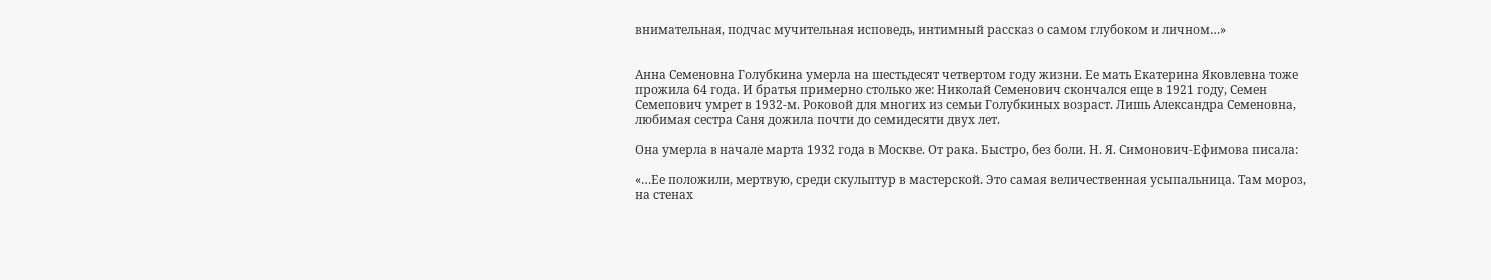внимательная, подчас мучительная исповедь, интимный рассказ о самом глубоком и личном…»


Анна Семеновна Голубкина умерла на шестьдесят четвертом году жизни. Ее мать Екатерина Яковлевна тоже прожила 64 года. И братья примерно столько же: Николай Семенович скончался еще в 1921 году, Семен Семепович умрет в 1932-м. Роковой для многих из семьи Голубкиных возраст. Лишь Александра Семеновна, любимая сестра Саня дожила почти до семидесяти двух лет.

Она умерла в начале марта 1932 года в Москве. От рака. Быстро, без боли. Н. Я. Симонович-Ефимова писала:

«…Ее положили, мертвую, среди скульптур в мастерской. Это самая величественная усыпальница. Там мороз, на стенах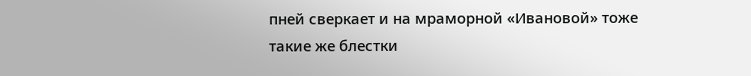пней сверкает и на мраморной «Ивановой» тоже такие же блестки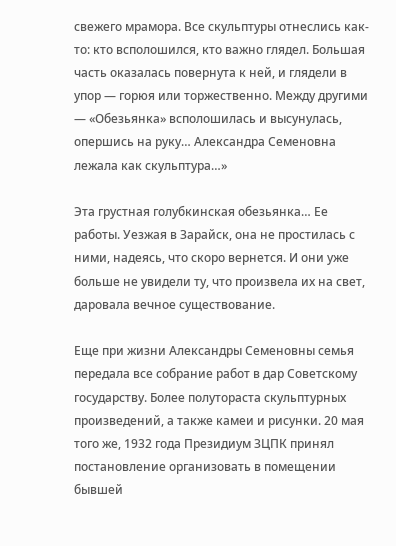свежего мрамора. Все скульптуры отнеслись как-то: кто всполошился, кто важно глядел. Большая часть оказалась повернута к ней, и глядели в упор — горюя или торжественно. Между другими — «Обезьянка» всполошилась и высунулась, опершись на руку… Александра Семеновна лежала как скульптура…»

Эта грустная голубкинская обезьянка… Ее работы. Уезжая в Зарайск, она не простилась с ними, надеясь, что скоро вернется. И они уже больше не увидели ту, что произвела их на свет, даровала вечное существование.

Еще при жизни Александры Семеновны семья передала все собрание работ в дар Советскому государству. Более полутораста скульптурных произведений, а также камеи и рисунки. 20 мая того же, 1932 года Президиум ЗЦПК принял постановление организовать в помещении бывшей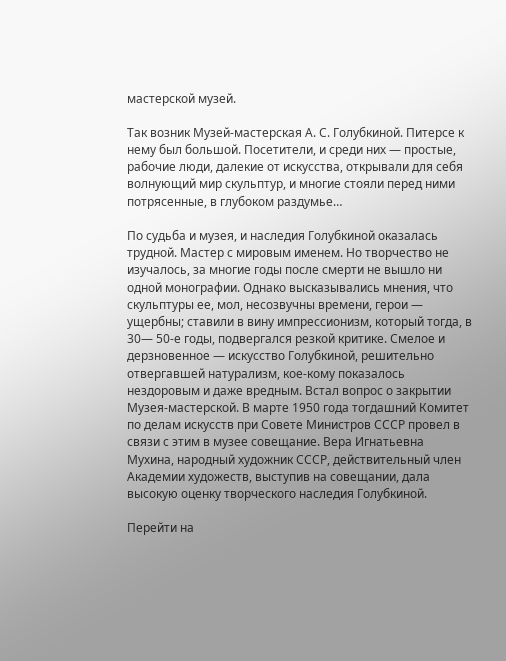мастерской музей.

Так возник Музей-мастерская А. С. Голубкиной. Питерсе к нему был большой. Посетители, и среди них — простые, рабочие люди, далекие от искусства, открывали для себя волнующий мир скульптур, и многие стояли перед ними потрясенные, в глубоком раздумье…

По судьба и музея, и наследия Голубкиной оказалась трудной. Мастер с мировым именем. Но творчество не изучалось, за многие годы после смерти не вышло ни одной монографии. Однако высказывались мнения, что скульптуры ее, мол, несозвучны времени, герои — ущербны; ставили в вину импрессионизм, который тогда, в 30— 50-е годы, подвергался резкой критике. Смелое и дерзновенное — искусство Голубкиной, решительно отвергавшей натурализм, кое-кому показалось нездоровым и даже вредным. Встал вопрос о закрытии Музея-мастерской. В марте 1950 года тогдашний Комитет по делам искусств при Совете Министров СССР провел в связи с этим в музее совещание. Вера Игнатьевна Мухина, народный художник СССР, действительный член Академии художеств, выступив на совещании, дала высокую оценку творческого наследия Голубкиной.

Перейти на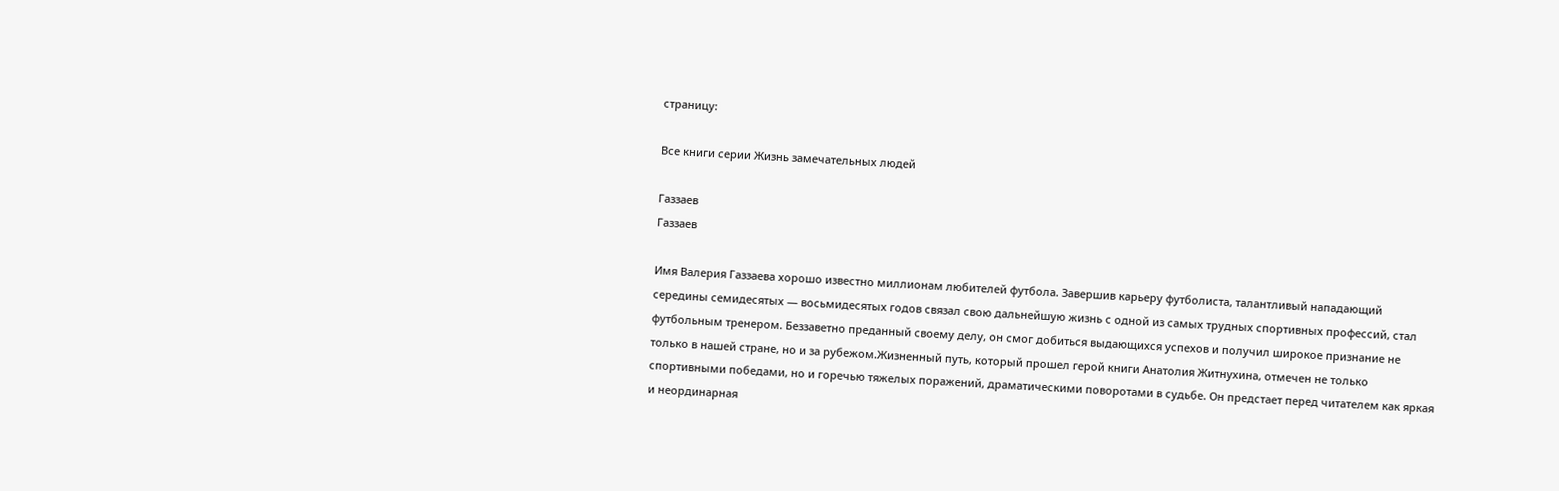страницу:

Все книги серии Жизнь замечательных людей

Газзаев
Газзаев

Имя Валерия Газзаева хорошо известно миллионам любителей футбола. Завершив карьеру футболиста, талантливый нападающий середины семидесятых — восьмидесятых годов связал свою дальнейшую жизнь с одной из самых трудных спортивных профессий, стал футбольным тренером. Беззаветно преданный своему делу, он смог добиться выдающихся успехов и получил широкое признание не только в нашей стране, но и за рубежом.Жизненный путь, который прошел герой книги Анатолия Житнухина, отмечен не только спортивными победами, но и горечью тяжелых поражений, драматическими поворотами в судьбе. Он предстает перед читателем как яркая и неординарная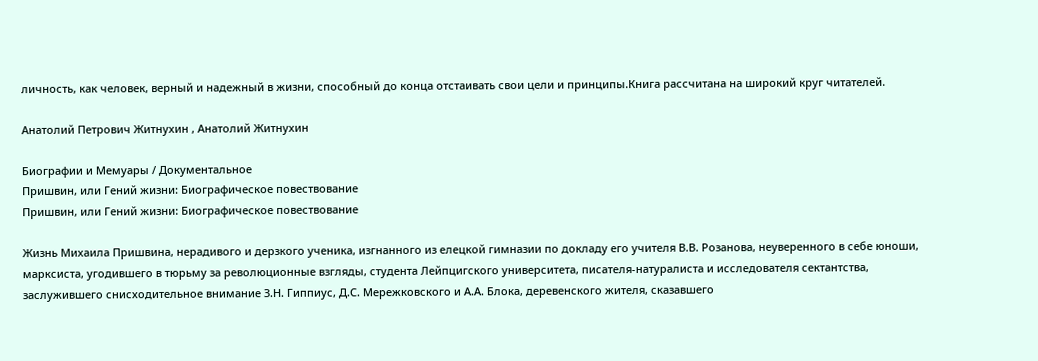личность, как человек, верный и надежный в жизни, способный до конца отстаивать свои цели и принципы.Книга рассчитана на широкий круг читателей.

Анатолий Петрович Житнухин , Анатолий Житнухин

Биографии и Мемуары / Документальное
Пришвин, или Гений жизни: Биографическое повествование
Пришвин, или Гений жизни: Биографическое повествование

Жизнь Михаила Пришвина, нерадивого и дерзкого ученика, изгнанного из елецкой гимназии по докладу его учителя В.В. Розанова, неуверенного в себе юноши, марксиста, угодившего в тюрьму за революционные взгляды, студента Лейпцигского университета, писателя-натуралиста и исследователя сектантства, заслужившего снисходительное внимание З.Н. Гиппиус, Д.С. Мережковского и А.А. Блока, деревенского жителя, сказавшего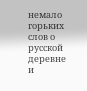немало горьких слов о русской деревне и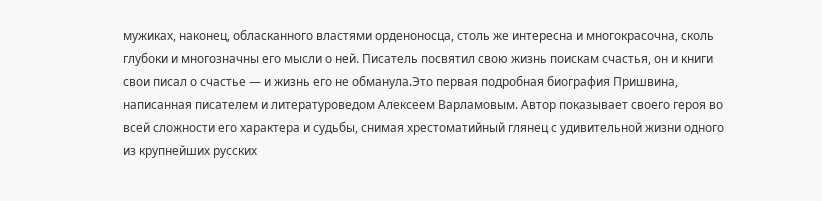мужиках, наконец, обласканного властями орденоносца, столь же интересна и многокрасочна, сколь глубоки и многозначны его мысли о ней. Писатель посвятил свою жизнь поискам счастья, он и книги свои писал о счастье — и жизнь его не обманула.Это первая подробная биография Пришвина, написанная писателем и литературоведом Алексеем Варламовым. Автор показывает своего героя во всей сложности его характера и судьбы, снимая хрестоматийный глянец с удивительной жизни одного из крупнейших русских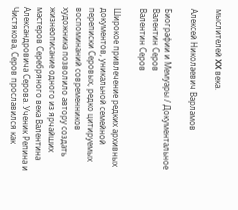мыслителей XX века.

Алексей Николаевич Варламов

Биографии и Мемуары / Документальное
Валентин Серов
Валентин Серов

Широкое привлечение редких архивных документов, уникальной семейной переписки Серовых, редко цитируемых воспоминаний современников художника позволило автору создать жизнеописание одного из ярчайших мастеров Серебряного века Валентина Александровича Серова. Ученик Репина и Чистякова, Серов прославился как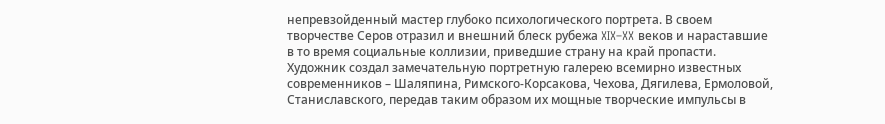непревзойденный мастер глубоко психологического портрета. В своем творчестве Серов отразил и внешний блеск рубежа XIX–XX веков и нараставшие в то время социальные коллизии, приведшие страну на край пропасти. Художник создал замечательную портретную галерею всемирно известных современников – Шаляпина, Римского-Корсакова, Чехова, Дягилева, Ермоловой, Станиславского, передав таким образом их мощные творческие импульсы в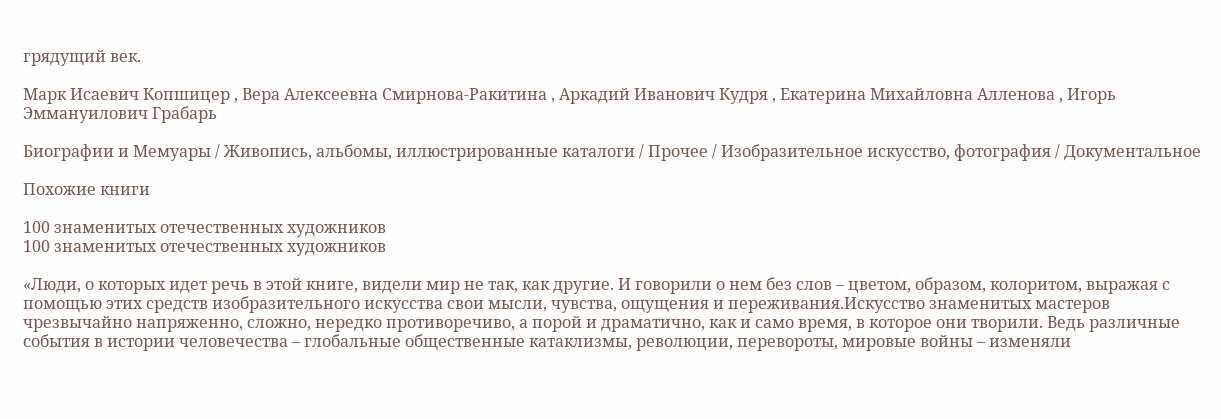грядущий век.

Марк Исаевич Копшицер , Вера Алексеевна Смирнова-Ракитина , Аркадий Иванович Кудря , Екатерина Михайловна Алленова , Игорь Эммануилович Грабарь

Биографии и Мемуары / Живопись, альбомы, иллюстрированные каталоги / Прочее / Изобразительное искусство, фотография / Документальное

Похожие книги

100 знаменитых отечественных художников
100 знаменитых отечественных художников

«Люди, о которых идет речь в этой книге, видели мир не так, как другие. И говорили о нем без слов – цветом, образом, колоритом, выражая с помощью этих средств изобразительного искусства свои мысли, чувства, ощущения и переживания.Искусство знаменитых мастеров чрезвычайно напряженно, сложно, нередко противоречиво, а порой и драматично, как и само время, в которое они творили. Ведь различные события в истории человечества – глобальные общественные катаклизмы, революции, перевороты, мировые войны – изменяли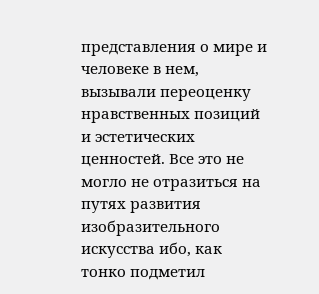представления о мире и человеке в нем, вызывали переоценку нравственных позиций и эстетических ценностей. Все это не могло не отразиться на путях развития изобразительного искусства ибо, как тонко подметил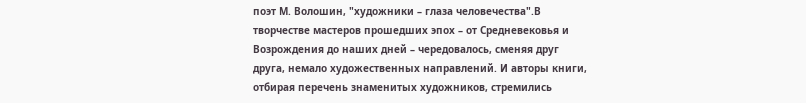поэт М. Волошин, "художники – глаза человечества".В творчестве мастеров прошедших эпох – от Средневековья и Возрождения до наших дней – чередовалось, сменяя друг друга, немало художественных направлений. И авторы книги, отбирая перечень знаменитых художников, стремились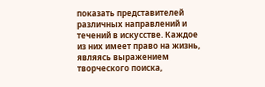показать представителей различных направлений и течений в искусстве. Каждое из них имеет право на жизнь, являясь выражением творческого поиска,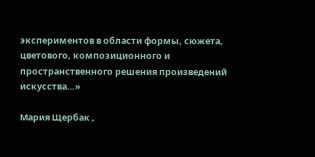экспериментов в области формы, сюжета, цветового, композиционного и пространственного решения произведений искусства…»

Мария Щербак ,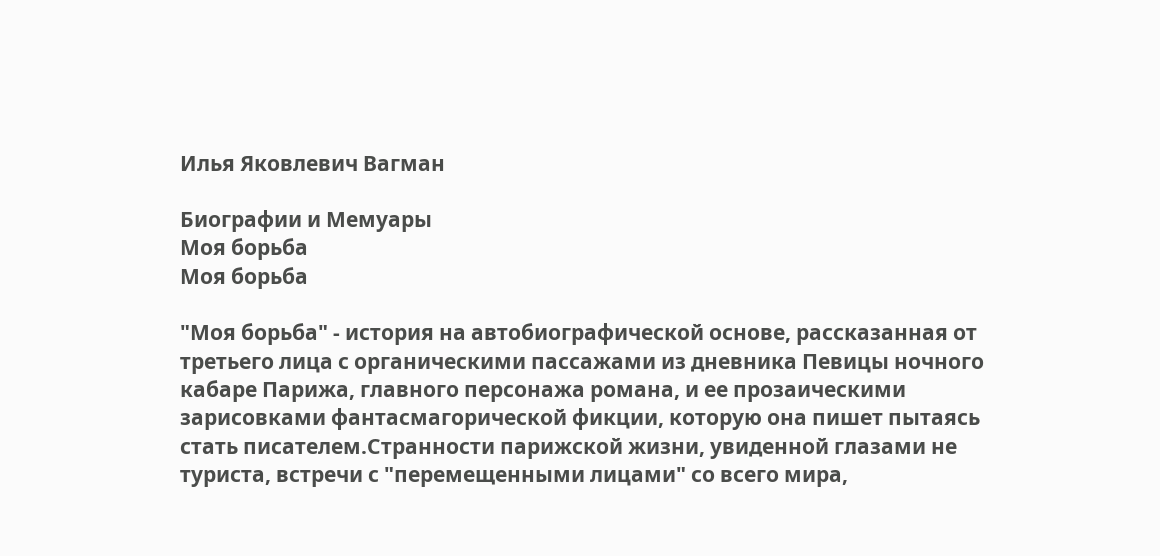Илья Яковлевич Вагман

Биографии и Мемуары
Моя борьба
Моя борьба

"Моя борьба" - история на автобиографической основе, рассказанная от третьего лица с органическими пассажами из дневника Певицы ночного кабаре Парижа, главного персонажа романа, и ее прозаическими зарисовками фантасмагорической фикции, которую она пишет пытаясь стать писателем.Странности парижской жизни, увиденной глазами не туриста, встречи с "перемещенными лицами" со всего мира,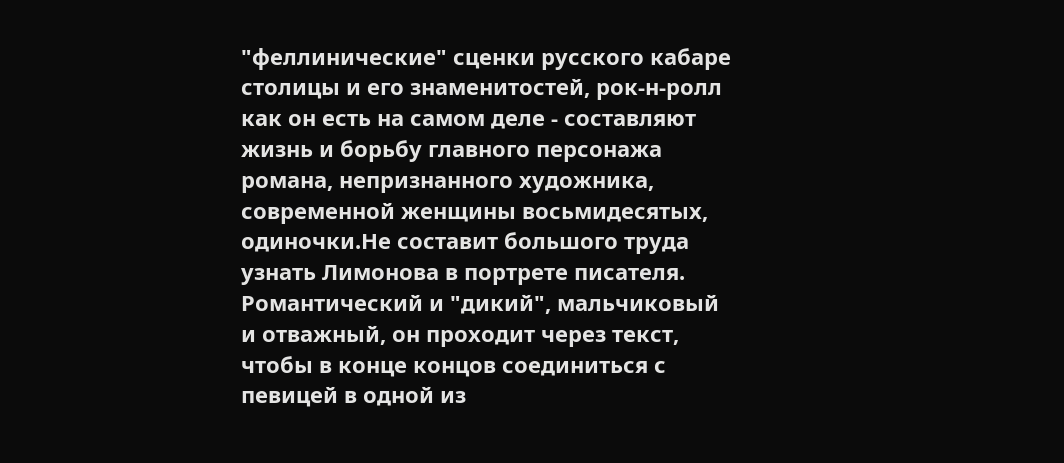"феллинические" сценки русского кабаре столицы и его знаменитостей, рок-н-ролл как он есть на самом деле - составляют жизнь и борьбу главного персонажа романа, непризнанного художника, современной женщины восьмидесятых, одиночки.Не составит большого труда узнать Лимонова в портрете писателя. Романтический и "дикий", мальчиковый и отважный, он проходит через текст, чтобы в конце концов соединиться с певицей в одной из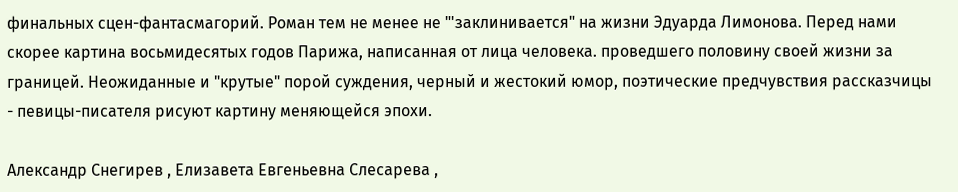финальных сцен-фантасмагорий. Роман тем не менее не "'заклинивается" на жизни Эдуарда Лимонова. Перед нами скорее картина восьмидесятых годов Парижа, написанная от лица человека. проведшего половину своей жизни за границей. Неожиданные и "крутые" порой суждения, черный и жестокий юмор, поэтические предчувствия рассказчицы - певицы-писателя рисуют картину меняющейся эпохи.

Александр Снегирев , Елизавета Евгеньевна Слесарева ,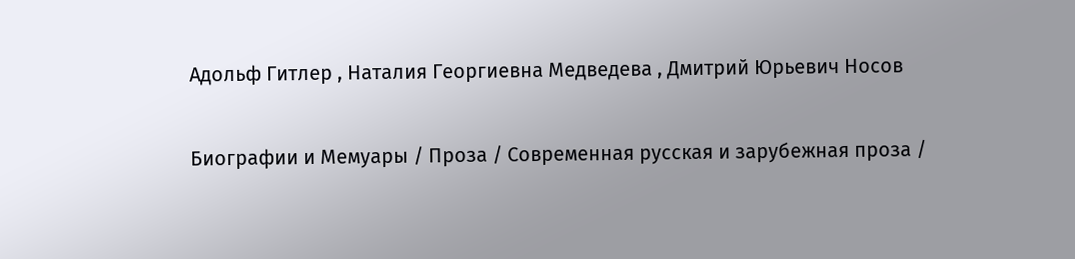Адольф Гитлер , Наталия Георгиевна Медведева , Дмитрий Юрьевич Носов

Биографии и Мемуары / Проза / Современная русская и зарубежная проза /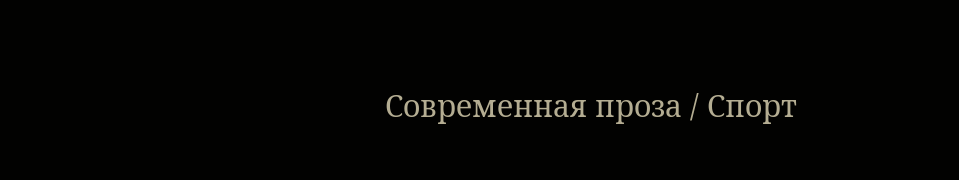Современная проза / Спорт